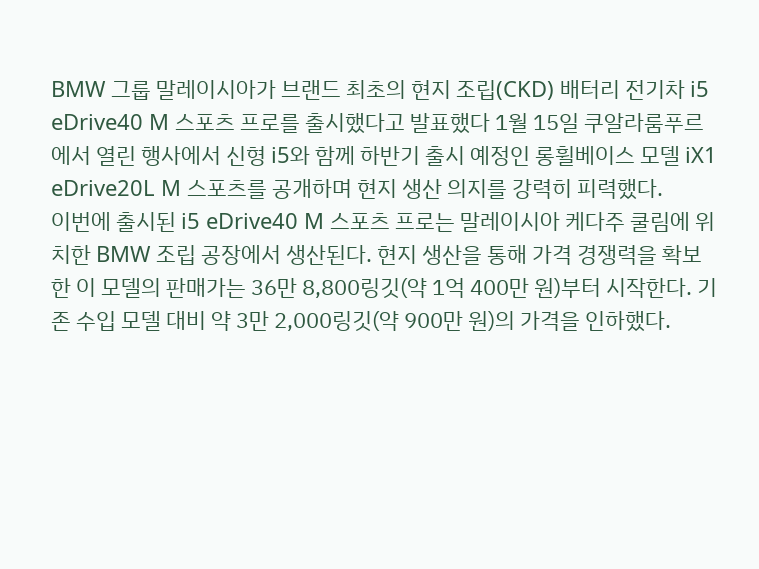BMW 그룹 말레이시아가 브랜드 최초의 현지 조립(CKD) 배터리 전기차 i5 eDrive40 M 스포츠 프로를 출시했다고 발표했다 1월 15일 쿠알라룸푸르에서 열린 행사에서 신형 i5와 함께 하반기 출시 예정인 롱휠베이스 모델 iX1 eDrive20L M 스포츠를 공개하며 현지 생산 의지를 강력히 피력했다.
이번에 출시된 i5 eDrive40 M 스포츠 프로는 말레이시아 케다주 쿨림에 위치한 BMW 조립 공장에서 생산된다. 현지 생산을 통해 가격 경쟁력을 확보한 이 모델의 판매가는 36만 8,800링깃(약 1억 400만 원)부터 시작한다. 기존 수입 모델 대비 약 3만 2,000링깃(약 900만 원)의 가격을 인하했다.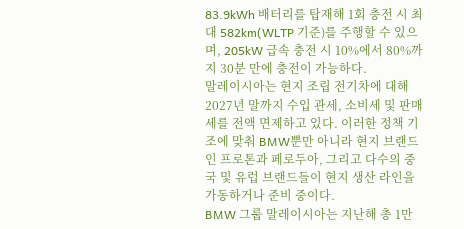83.9kWh 배터리를 탑재해 1회 충전 시 최대 582km(WLTP 기준)를 주행할 수 있으며, 205kW 급속 충전 시 10%에서 80%까지 30분 만에 충전이 가능하다.
말레이시아는 현지 조립 전기차에 대해 2027년 말까지 수입 관세, 소비세 및 판매세를 전액 면제하고 있다. 이러한 정책 기조에 맞춰 BMW뿐만 아니라 현지 브랜드인 프로톤과 페로두아, 그리고 다수의 중국 및 유럽 브랜드들이 현지 생산 라인을 가동하거나 준비 중이다.
BMW 그룹 말레이시아는 지난해 총 1만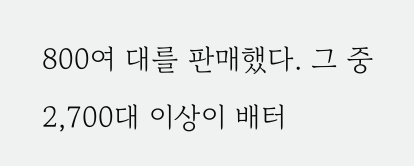800여 대를 판매했다. 그 중 2,700대 이상이 배터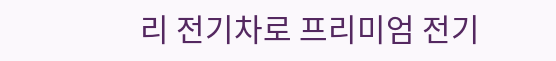리 전기차로 프리미엄 전기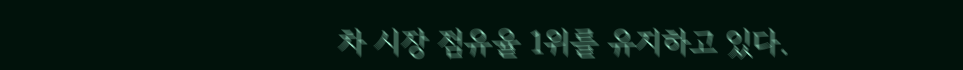차 시장 점유율 1위를 유지하고 있다.